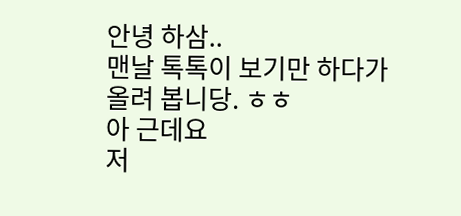안녕 하삼..
맨날 톡톡이 보기만 하다가
올려 봅니당. ㅎㅎ
아 근데요
저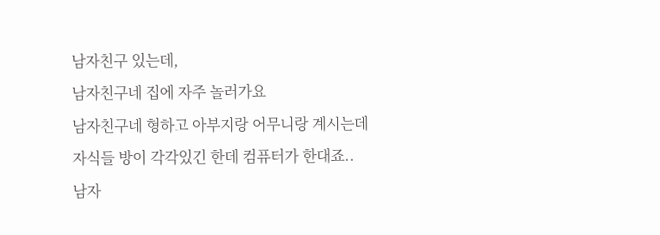남자친구 있는데,
남자친구네 집에 자주 놀러가요
남자친구네 형하고 아부지랑 어무니랑 계시는데
자식들 방이 각각있긴 한데 컴퓨터가 한대죠..
남자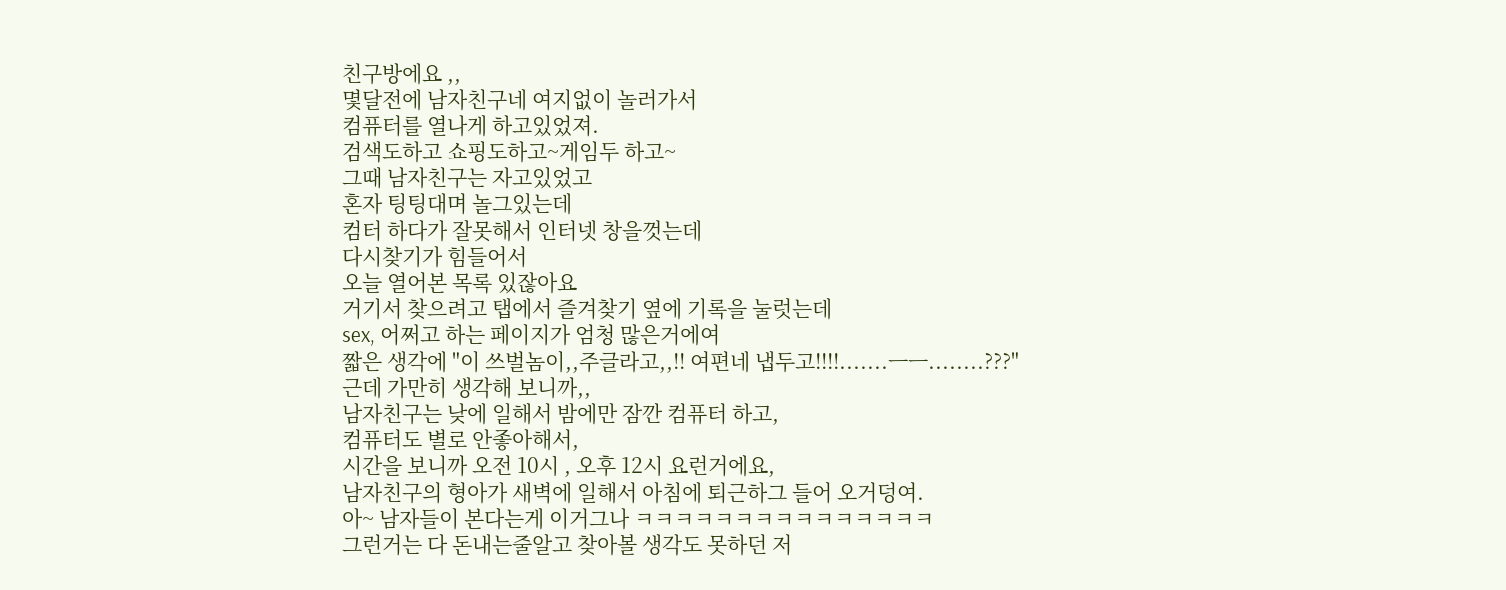친구방에요 ,,
몇달전에 남자친구네 여지없이 놀러가서
컴퓨터를 열나게 하고있었져.
검색도하고 쇼핑도하고~게임두 하고~
그때 남자친구는 자고있었고
혼자 팅팅대며 놀그있는데
컴터 하다가 잘못해서 인터넷 창을껏는데
다시찾기가 힘들어서
오늘 열어본 목록 있잖아요
거기서 찾으려고 탭에서 즐겨찾기 옆에 기록을 눌럿는데
sex, 어쩌고 하는 페이지가 엄청 많은거에여
짧은 생각에 "이 쓰벌놈이,,주글라고,,!! 여편네 냅두고!!!!.......ㅡㅡ........???"
근데 가만히 생각해 보니까,,
남자친구는 낮에 일해서 밤에만 잠깐 컴퓨터 하고,
컴퓨터도 별로 안좋아해서,
시간을 보니까 오전 10시 , 오후 12시 요런거에요,
남자친구의 형아가 새벽에 일해서 아침에 퇴근하그 들어 오거덩여.
아~ 남자들이 본다는게 이거그나 ㅋㅋㅋㅋㅋㅋㅋㅋㅋㅋㅋㅋㅋㅋㅋ
그런거는 다 돈내는줄알고 찾아볼 생각도 못하던 저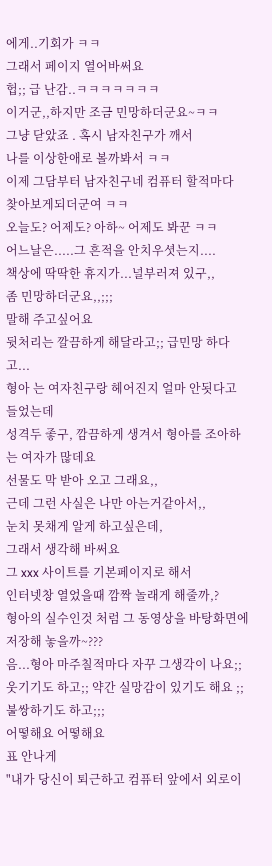에게..기회가 ㅋㅋ
그래서 페이지 열어바써요
헙;; 급 난감..ㅋㅋㅋㅋㅋㅋㅋ
이거군,,하지만 조금 민망하더군요~ㅋㅋ
그냥 닫았죠 . 혹시 남자친구가 깨서
나를 이상한애로 볼까봐서 ㅋㅋ
이제 그담부터 남자친구네 컴퓨터 할적마다
찾아보게되더군여 ㅋㅋ
오늘도? 어제도? 아하~ 어제도 봐꾼 ㅋㅋ
어느날은.....그 흔적을 안치우셧는지....
책상에 딱딱한 휴지가...널부러져 있구,,
좀 민망하더군요,,;;;
말해 주고싶어요
뒷처리는 깔끔하게 해달라고;; 급민망 하다고...
형아 는 여자친구랑 헤어진지 얼마 안됫다고 들었는데
성격두 좋구, 깜끔하게 생겨서 형아를 조아하는 여자가 많데요
선물도 막 받아 오고 그래요,,
근데 그런 사실은 나만 아는거같아서,,
눈치 못채게 알게 하고싶은데,
그래서 생각해 바써요
그 xxx 사이트를 기본페이지로 해서
인터넷창 열었을때 깜짝 놀래게 해줄까,?
형아의 실수인것 처럼 그 동영상을 바탕화면에 저장해 놓을까~???
음...형아 마주칠적마다 자꾸 그생각이 나요;;
웃기기도 하고;; 약간 실망감이 있기도 해요 ;;
불쌍하기도 하고;;;
어떻해요 어떻해요
표 안나게
"내가 당신이 퇴근하고 컴퓨터 앞에서 외로이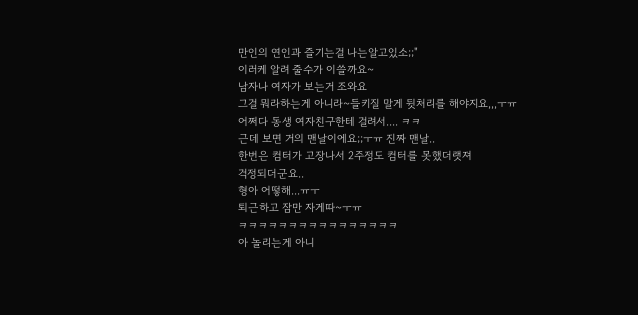만인의 연인과 즐기는걸 나는알고있소;;"
이러케 알려 줄수가 이쓸까요~
남자나 여자가 보는거 조와요
그걸 뭐라하는게 아니라~들키질 말게 뒷처리를 해야지요,,,ㅜㅠ
어쩌다 동생 여자친구한테 걸려서.... ㅋㅋ
근데 보면 거의 맨날이에요;;ㅜㅠ 진짜 맨날..
한번은 컴터가 고장나서 2주정도 컴터를 못했더랫져
걱정되더군요..
형아 어떻해...ㅠㅜ
퇴근하고 잠만 자게따~ㅜㅠ
ㅋㅋㅋㅋㅋㅋㅋㅋㅋㅋㅋㅋㅋㅋㅋㅋ
아 놀리는게 아니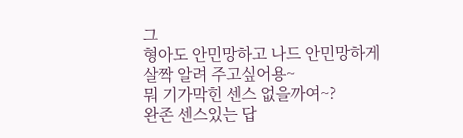그
형아도 안민망하고 나드 안민망하게
살짝 알려 주고싶어용~
뭐 기가막힌 센스 없을까여~?
완존 센스있는 답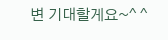변 기대할게요~^ ^